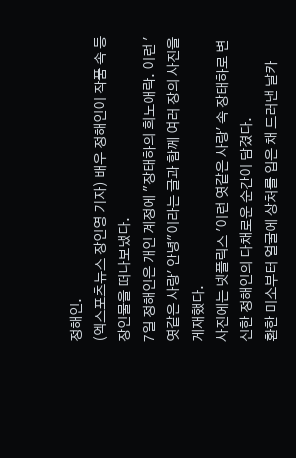정해인.
(엑스포츠뉴스 장인영 기자) 배우 정해인이 작품 속 등장인물을 떠나보냈다.
7일 정해인은 개인 계정에 "장태하의 희노애락. 이런 '엿같은 사랑' 안녕"이라는 글과 함께 여러 장의 사진을 게재했다.
사진에는 넷플릭스 '이런 엿같은 사랑' 속 장태하로 변신한 정해인의 다채로운 순간이 담겼다.
환한 미소부터 얼굴에 상처를 입은 채 드러낸 날카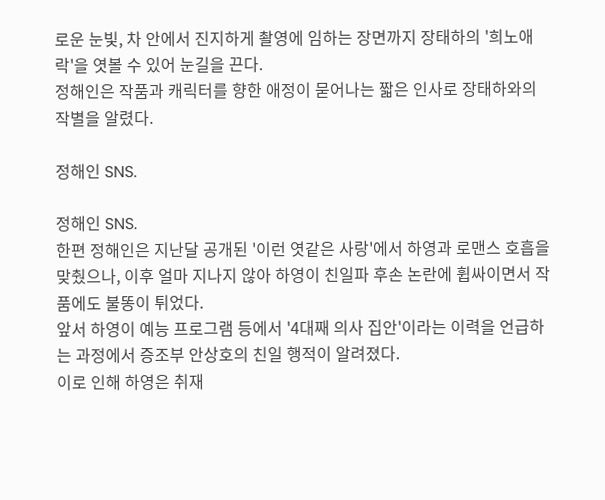로운 눈빛, 차 안에서 진지하게 촬영에 임하는 장면까지 장태하의 '희노애락'을 엿볼 수 있어 눈길을 끈다.
정해인은 작품과 캐릭터를 향한 애정이 묻어나는 짧은 인사로 장태하와의 작별을 알렸다.

정해인 SNS.

정해인 SNS.
한편 정해인은 지난달 공개된 '이런 엿같은 사랑'에서 하영과 로맨스 호흡을 맞췄으나, 이후 얼마 지나지 않아 하영이 친일파 후손 논란에 휩싸이면서 작품에도 불똥이 튀었다.
앞서 하영이 예능 프로그램 등에서 '4대째 의사 집안'이라는 이력을 언급하는 과정에서 증조부 안상호의 친일 행적이 알려졌다.
이로 인해 하영은 취재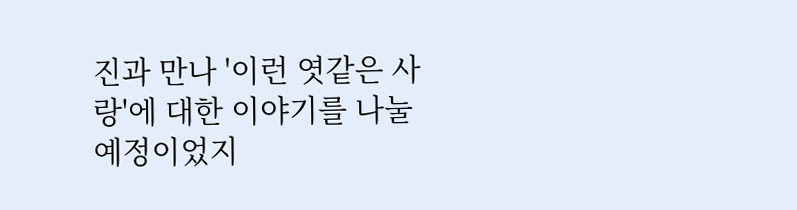진과 만나 '이런 엿같은 사랑'에 대한 이야기를 나눌 예정이었지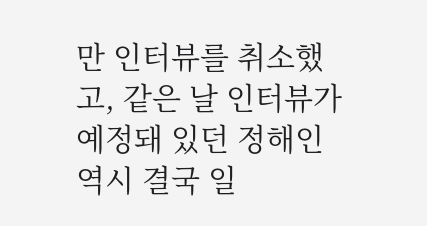만 인터뷰를 취소했고, 같은 날 인터뷰가 예정돼 있던 정해인 역시 결국 일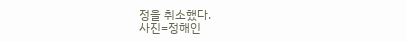정을 취소했다.
사진=정해인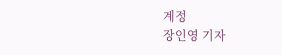계정
장인영 기자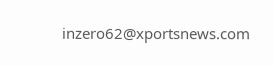inzero62@xportsnews.com